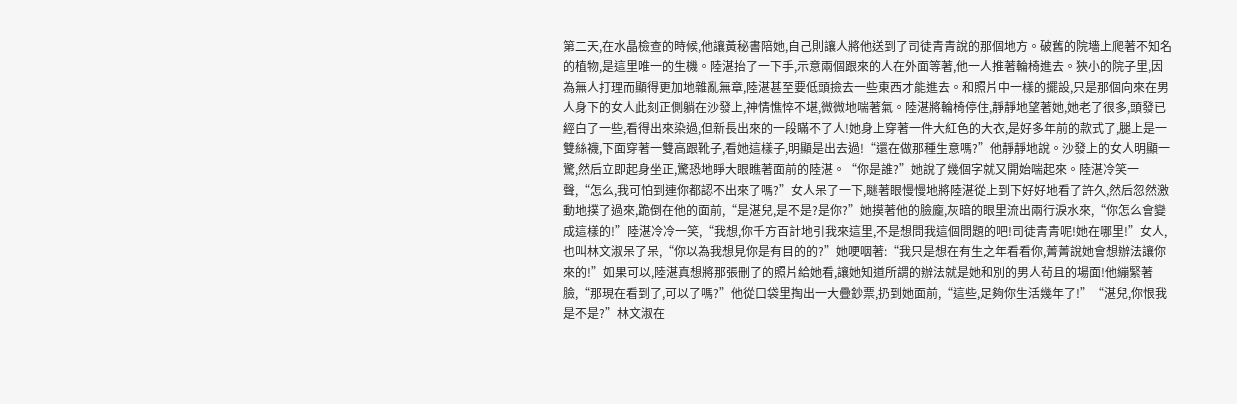第二天,在水晶檢查的時候,他讓黃秘書陪她,自己則讓人將他送到了司徒青青說的那個地方。破舊的院墻上爬著不知名的植物,是這里唯一的生機。陸湛抬了一下手,示意兩個跟來的人在外面等著,他一人推著輪椅進去。狹小的院子里,因為無人打理而顯得更加地雜亂無章,陸湛甚至要低頭撿去一些東西才能進去。和照片中一樣的擺設,只是那個向來在男人身下的女人此刻正側躺在沙發上,神情憔悴不堪,微微地喘著氣。陸湛將輪椅停住,靜靜地望著她,她老了很多,頭發已經白了一些,看得出來染過,但新長出來的一段瞞不了人!她身上穿著一件大紅色的大衣,是好多年前的款式了,腿上是一雙絲襪,下面穿著一雙高跟靴子,看她這樣子,明顯是出去過!“還在做那種生意嗎?”他靜靜地說。沙發上的女人明顯一驚,然后立即起身坐正,驚恐地睜大眼瞧著面前的陸湛。“你是誰?”她說了幾個字就又開始喘起來。陸湛冷笑一聲,“怎么,我可怕到連你都認不出來了嗎?”女人呆了一下,瞇著眼慢慢地將陸湛從上到下好好地看了許久,然后忽然激動地撲了過來,跪倒在他的面前,“是湛兒,是不是?是你?”她摸著他的臉龐,灰暗的眼里流出兩行淚水來,“你怎么會變成這樣的!”陸湛冷冷一笑,“我想,你千方百計地引我來這里,不是想問我這個問題的吧!司徒青青呢!她在哪里!”女人,也叫林文淑呆了呆,“你以為我想見你是有目的的?”她哽咽著:“我只是想在有生之年看看你,菁菁說她會想辦法讓你來的!”如果可以,陸湛真想將那張刪了的照片給她看,讓她知道所謂的辦法就是她和別的男人茍且的場面!他繃緊著臉,“那現在看到了,可以了嗎?”他從口袋里掏出一大疊鈔票,扔到她面前,“這些,足夠你生活幾年了!”“湛兒,你恨我是不是?”林文淑在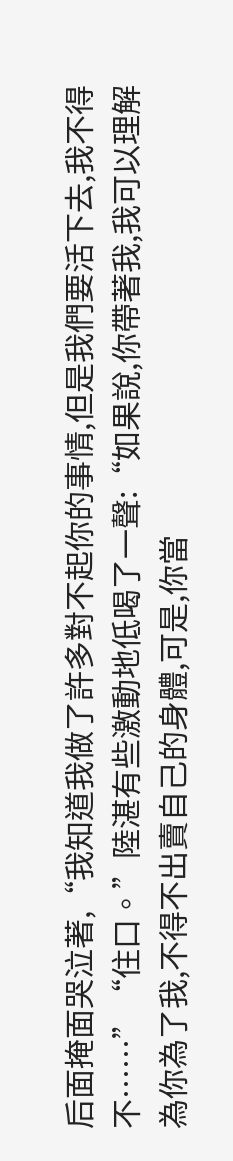后面掩面哭泣著,“我知道我做了許多對不起你的事情,但是我們要活下去,我不得不……”“住口。”陸湛有些激動地低喝了一聲:“如果說,你帶著我,我可以理解為你為了我,不得不出賣自己的身體,可是,你當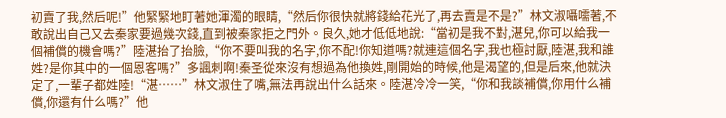初賣了我,然后呢!”他緊緊地盯著她渾濁的眼睛,“然后你很快就將錢給花光了,再去賣是不是?”林文淑囁嚅著,不敢說出自己又去秦家要過幾次錢,直到被秦家拒之門外。良久,她才低低地說:“當初是我不對,湛兒,你可以給我一個補償的機會嗎?”陸湛抬了抬臉,“你不要叫我的名字,你不配!你知道嗎?就連這個名字,我也極討厭,陸湛,我和誰姓?是你其中的一個恩客嗎?”多諷刺啊!秦圣從來沒有想過為他換姓,剛開始的時候,他是渴望的,但是后來,他就決定了,一輩子都姓陸!“湛……”林文淑住了嘴,無法再說出什么話來。陸湛冷冷一笑,“你和我談補償,你用什么補償,你還有什么嗎?”他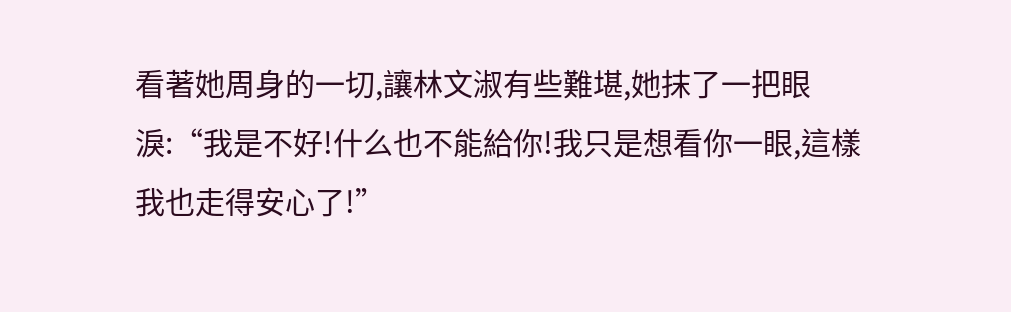看著她周身的一切,讓林文淑有些難堪,她抹了一把眼淚:“我是不好!什么也不能給你!我只是想看你一眼,這樣我也走得安心了!”